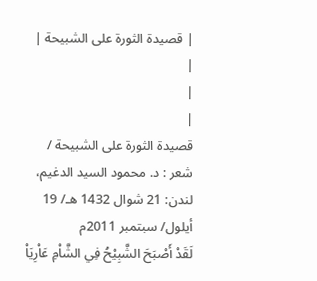| قصيدة الثورة على الشبيحة |
|
|
|
قصيدة الثورة على الشبيحة / شعر : د. محمود السيد الدغيم، لندن: 21 شوال 1432 هـ/ 19 أيلول/ سبتمبر 2011م
لَقَدْ أَصْبَحَ الشَّبِيْحُ فِي الشَّاْمِ عَاْرِيَاْ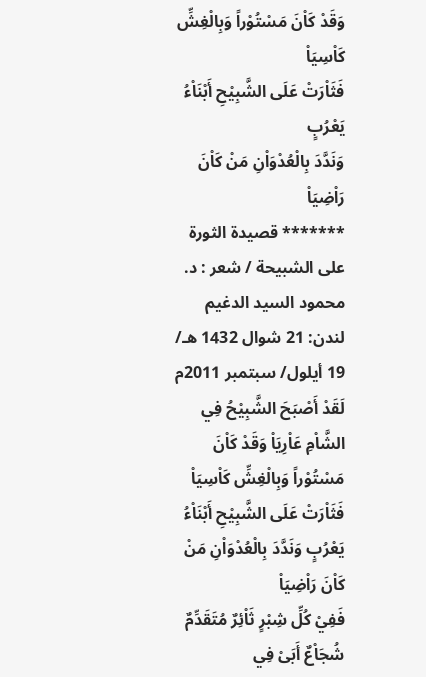وَقَدْ كَاْنَ مَسْتُوْراً وَبِالْغِشِّ كَاْسِيَاْ
فَثَاْرَتْ عَلَى الشَّبِيْحِ أَبْنَاْءُ يَعْرُبٍ
وَنَدَّدَ بِالْعُدْوَاْنِ مَنْ كَاْنَ رَاْضِيَاْ
******* قصيدة الثورة على الشبيحة / شعر : د. محمود السيد الدغيم لندن: 21 شوال 1432 هـ/ 19 أيلول/ سبتمبر 2011م
لَقَدْ أَصْبَحَ الشَّبِيْحُ فِي الشَّاْمِ عَاْرِيَاْ وَقَدْ كَاْنَ مَسْتُوْراً وَبِالْغِشِّ كَاْسِيَاْ
فَثَاْرَتْ عَلَى الشَّبِيْحِ أَبْنَاْءُ يَعْرُبٍ وَنَدَّدَ بِالْعُدْوَاْنِ مَنْ كَاْنَ رَاْضِيَاْ
فَفِيْ كُلِّ شِبْرٍ ثَاْئِرٌ مُتَقَدِّمٌ شُجَاْعٌ أَبَىْ فِي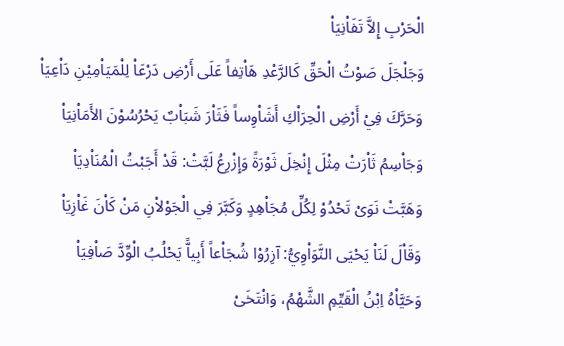الْحَرْبِ إِلاَّ تَفَاْنِيَاْ
وَجَلْجَلَ صَوْتُ الْحَقِّ كَالرَّعْدِ هَاْتِفاً عَلَى أَرْضِ دَرْعَاْ لِلْمَيَاْمِيْنِ دَاْعِيَاْ
وَحَرَّكَ فِيْ أَرْضِ الْحِرَاْكِ أَشَاْوِساً فَثَاْرَ شَبَاْبٌ يَحْرُسُوْنَ الأَمَاْنِيَاْ
وَجَاْسِمُ ثَاْرَتْ مِثْلَ إِنْخِلَ ثَوْرَةً وَإِزْرِعُ لَبَّتْ: قَدْ أَجَبْتُ الْمُنَاْدِيَاْ
وَهَبَّتْ نَوَىْ تَحْدُوْ لِكُلِّ مُجَاْهِدٍ وَكَبَّرَ فِي الْجَوْلاْنِ مَنْ كَاْنَ غَاْزِيَاْ
وَقَاْلَ لَنَاْ يَحْيَى النَّوَاْوِيُّ: آزِرُوْا شُجَاْعاً أَبِياًّ يَحْلُبُ الْوِّدَّ صَاْفِيَاْ
وَحَيَّاْهُ اِبْنُ الْقَيِّمِ الشَّهْمُ، وَانْتَخَىْ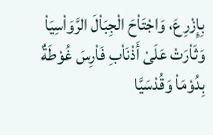بِإِزْرِعَ، وَاجْتَاْحَ الْجِبَاْلَ الرَّوَاْسِيَاْ
وَثَاْرَتْ عَلَىْ أَذْنَاْبِ فَاْرِسَ غُوْطَةٌ بِدُوْمَاْ وَقُدْسَيَّا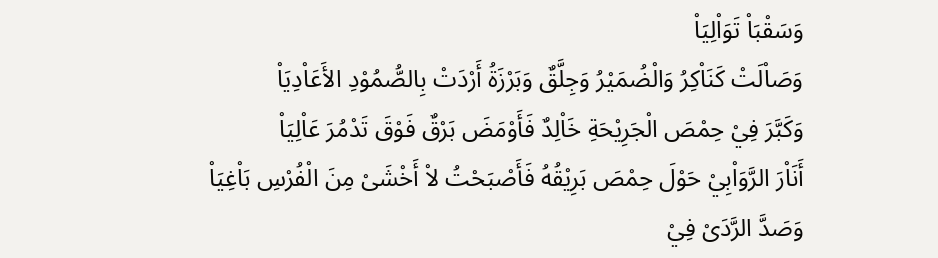وَسَقْبَاْ تَوَاْلِيَاْ
وَصَاْلَتْ كَنَاْكِرُ وَالْضُمَيْرُ وَجِلَّقٌ وَبَرْزَةُ أَرْدَتْ بِالصُّمُوْدِ الأَعَاْدِيَاْ
وَكَبَّرَ فِيْ حِمْصَ الْجَرِيْحَةِ خَاْلِدٌ فَأَوْمَضَ بَرْقٌ فَوْقَ تَدْمُرَ عَاْلِيَاْ
أَنَاْرَ الرَّوَاْبِيْ حَوْلَ حِمْصَ بَرِيْقُهُ فَأَصْبَحْتُ لاْ أَخْشَىْ مِنَ الْفُرْسِ بَاْغِيَاْ
وَصَدَّ الرَّدَىْ فِيْ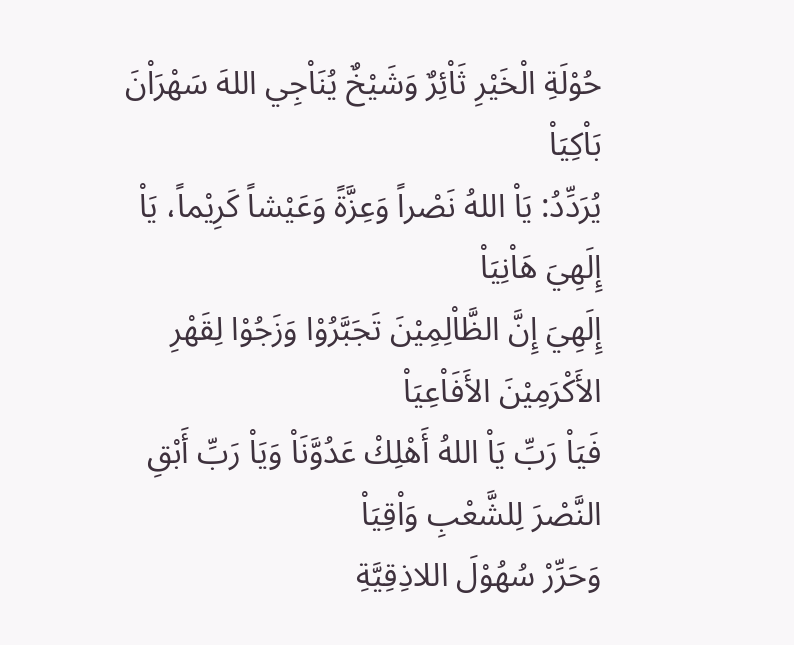حُوْلَةِ الْخَيْرِ ثَاْئِرٌ وَشَيْخٌ يُنَاْجِي اللهَ سَهْرَاْنَ بَاْكِيَاْ
يُرَدِّدُ: يَاْ اللهُ نَصْراً وَعِزَّةً وَعَيْشاً كَرِيْماً، يَاْ إِلَهِيَ هَاْنِيَاْ
إِلَهِيَ إِنَّ الظَّاْلِمِيْنَ تَجَبَّرُوْا وَزَجُوْا لِقَهْرِ الأَكْرَمِيْنَ الأَفَاْعِيَاْ
فَيَاْ رَبِّ يَاْ اللهُ أَهْلِكْ عَدُوَّنَاْ وَيَاْ رَبِّ أَبْقِ النَّصْرَ لِلشَّعْبِ وَاْقِيَاْ
وَحَرِّرْ سُهُوْلَ اللاذِقِيَّةِ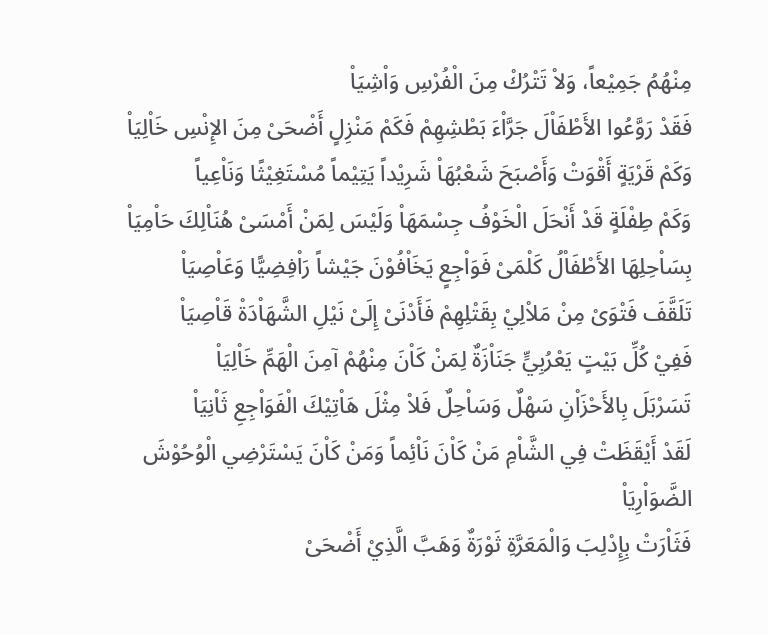مِنْهُمُ جَمِيْعاً، وَلاْ تَتْرُكْ مِنَ الْفُرْسِ وَاْشِيَاْ
فَقَدْ رَوَّعُوا الأَطْفَاْلَ جَرَّاْءَ بَطْشِهِمْ فَكَمْ مَنْزِلٍ أَضْحَىْ مِنَ الإِنْسِ خَاْلِيَاْ
وَكَمْ قَرْيَةٍ أَقْوَتْ وَأَصْبَحَ شَعْبُهَاْ شَرِيْداً يَتِيْماً مُسْتَغِيْثًا وَنَاْعِياً
وَكَمْ طِفْلَةٍ قَدْ أَنْحَلَ الْخَوْفُ جِسْمَهَاْ وَلَيْسَ لِمَنْ أَمْسَىْ هُنَاْلِكَ حَاْمِيَاْ
بِسَاْحِلِهَا الأَطْفَاْلُ كَلْمَىْ فَوَاْجِعٍ يَخَاْفُوْنَ جَيْشاً رَاْفِضِيًّا وَعَاْصِيَاْ
تَلَقَّفَ فَتْوَىْ مِنْ مَلاْلِيْ بِقَتْلِهِمْ فَأَدْنَىْ إِلَىْ نَيْلِ الشَّهَاْدَةْ قَاْصِيَاْ
فَفِيْ كُلِّ بَيْتٍ يَعْرُبِيٍّ جَنَاْزَةٌ لِمَنْ كَاْنَ مِنْهُمْ آمِنَ الْهَمِّ خَاْلِيَاْ
تَسَرْبَلَ بِالأَحْزَاْنِ سَهْلٌ وَسَاْحِلٌ فَلاْ مِثْلَ هَاْتِيْكَ الْفَوَاْجِعِ ثَاْنِيَاْ
لَقَدْ أَيْقَظَتْ فِي الشَّاْمِ مَنْ كَاْنَ نَاْئِماً وَمَنْ كَاْنَ يَسْتَرْضِي الْوُحُوْشَ الضَّوَاْرِيَاْ
فَثَاْرَتْ بِإِدْلِبَ وَالْمَعَرَّةِ ثَوْرَةٌ وَهَبَّ الَّذِيْ أَضْحَىْ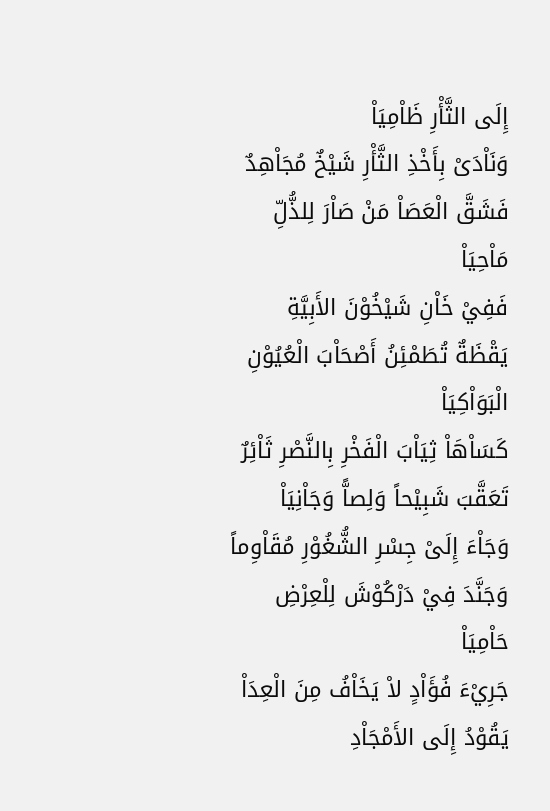إِلَى الثَّأْرِ ظَاْمِيَاْ
وَنَاْدَىْ بِأَخْذِ الثَّأْرِ شَيْخٌ مُجَاْهِدٌ فَشَقَّ الْعَصَاْ مَنْ صَاْرَ لِلذُّلِّ مَاْحِيَاْ
فَفِيْ خَاْنِ شَيْخُوْنَ الأَبِيَّةِ يَقْظَةٌ تُطَمْئِنُ أَصْحَاْبَ الْعُيُوْنِ الْبَوَاْكِيَاْ
كَسَاْهَاْ ثِيَاْبَ الْفَخْرِ بِالنَّصْرِ ثَاْئِرٌ تَعَقَّبَ شَبِيْحاً وَلِصاًّ وَجَاْنِيَاْ
وَجَاْءَ إِلَىْ جِسْرِ الشُّغُوْرِ مُقَاْوِماً وَجَنَّدَ فِيْ دَرْكُوْشَ لِلْعِرْضِ حَاْمِيَاْ
جَرِيْءَ فُؤَاْدٍ لاْ يَخَاْفُ مِنَ الْعِدَاْ يَقُوْدُ إِلَى الأَمْجَاْدِ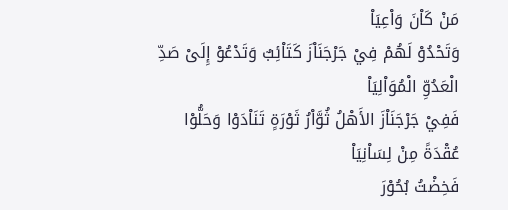مَنْ كَاْنَ وَاْعِيَاْ
وَتَحْدُوْ لَهُمْ فِيْ جَرْجَنَاْزَ كَتَاْئِبٌ وَتَدْعُوْ إِلَىْ صَدِّ الْعَدُوِّ الْمُوَاْلِيَاْ
فَفِيْ جَرْجَنَاْزَ الأَهْلُ ثُوَّاْرُ ثَوْرَةٍ تَنَاْدَوْا وَحَلُّوْا عُقْدَةً مِنْ لِسَاْنِيَاْ
فَخِضْتُ بُحُوْرَ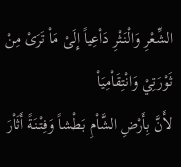الشِّعْرِ وَالْنَثْرِ دَاْعِياً إِلَىْ مَاْ تَرَىْ مِنْ ثَوْرَتِيْ وَانْتِقَاْمِيَاْ
لأَنَّ بِأَرْضِ الشَّاْمِ بَطْشاً وَفِتْنَةً أَثَاْرَ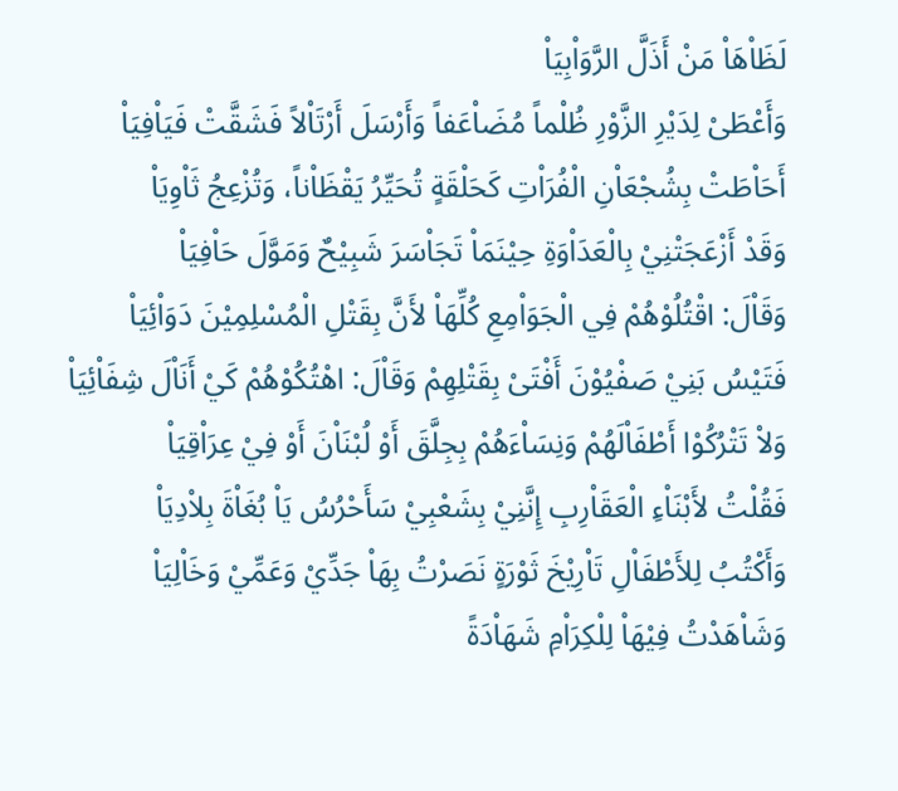لَظَاْهَاْ مَنْ أَذَلَّ الرَّوَاْبِيَاْ
وَأَعْطَىْ لِدَيْرِ الزَّوْرِ ظُلْماً مُضَاْعَفاً وَأَرْسَلَ أَرْتَاْلاً فَشَقَّتْ فَيَاْفِيَاْ
أَحَاْطَتْ بِشُجْعَاْنِ الْفُرَاْتِ كَحَلْقَةٍ تُحَيِّرُ يَقْظَاْناً، وَتُزْعِجُ ثَاْوِيَاْ
وَقَدْ أَزْعَجَتْنِيْ بِالْعَدَاْوَةِ حِيْنَمَاْ تَجَاْسَرَ شَبِيْحٌ وَمَوَّلَ حَاْفِيَاْ
وَقَاْلَ: اقْتُلُوْهُمْ فِي الْجَوَاْمِعِ كُلِّهَاْ لأَنَّ بِقَتْلِ الْمُسْلِمِيْنَ دَوَاْئِيَاْ
فَتَيْسُ بَنِيْ صَفْيُوْنَ أَفْتَىْ بِقَتْلِهِمْ وَقَاْلَ: اهْتُكُوْهُمْ كَيْ أَنَاْلَ شِفَاْئِيَاْ
وَلاْ تَتْرُكُوْا أَطْفَاْلَهُمْ وَنِسَاْءَهُمْ بِجِلَّقَ أَوْ لُبْنَاْنَ أَوْ فِيْ عِرَاْقِيَاْ
فَقُلْتُ لأَبْنَاْءِ الْعَقَاْرِبِ إِنَّنِيْ بِشَعْبِيْ سَأَحْرُسُ يَاْ بُغَاْةَ بِلاْدِيَاْ
وَأَكْتُبُ لِلأَطْفَاْلِ تَاْرِيْخَ ثَوْرَةٍ نَصَرْتُ بِهَاْ جَدِّيْ وَعَمِّيْ وَخَاْلِيَاْ
وَشَاْهَدْتُ فِيْهَاْ لِلْكِرَاْمِ شَهَاْدَةً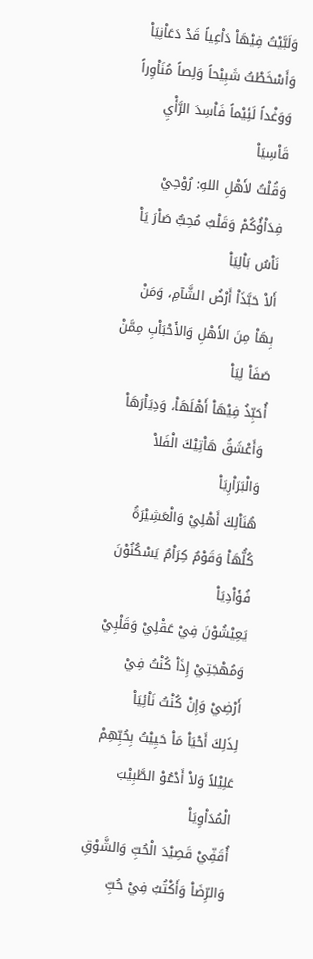وَلَبَّيْتُ فِيْهَاْ دَاْعِياً قَدْ دَعَاْنِيَاْ
وَأَسْخَطْتُ شَبِيْحاً وَلِصاً مُنَاْوِراً وَوَغْداً لَئِيْماً فَاْسِدَ الرَّأْيِ قَاْسِيَاْ
وَقُلْتُ لأَهْلِ اللهِ: رُوْحِيْ فِدَاْؤُكُمْ وَقَلْبٌ مُحِبٌّ صَاْرَ يَاْ نَاْسُ بَاْلِيَاْ
أَلاْ حَبَّذَاْ أَرْضُ الشَّآمِ، وَمَنْ بِهَاْ مِنَ الأَهْلِ وَالأَحْبَاْبِ مِمَّنْ صَفَاْ لِيَاْ
أُحَبِّذُ فِيْهَاْ أَهْلَهَاْ، وَدِيَاْرَهَاْ وَأَعْشَقُ هَاْتِيْكَ الْفَلاْ وَالْبَرَاْرِيَاْ
هُنَاْلِكَ أَهْلِيْ وَالْعَشِيْرَةُ كُلُّهَاْ وَقَوْمٌ كِرَاْمٌ يَسْكُنُوْنَ فُؤَاْدِيَاْ
يَعِيْشُوْنَ فِيْ عَقْلِيْ وَقَلْبِيْ وَمُهْجَتِيْ إِذَاْ كُنْتُ فِيْ أَرْضِيْ وَإِنْ كُنْتُ نَاْئِيَاْ
لِذَلِكَ أَحْيَاْ مَاْ حَيِيْتُ بِحُبِّهِمْ عَلِيْلاً وَلاْ أَدْعُوْ الطَّبِيْبَ الْمُدَاْوِيَاْ
أُقَفِّيْ قَصِيْدَ الْحُبِّ وَالشَّوْقِ وَالرِّضَاْ وَأَكْتُبُ فِيْ حُبِّ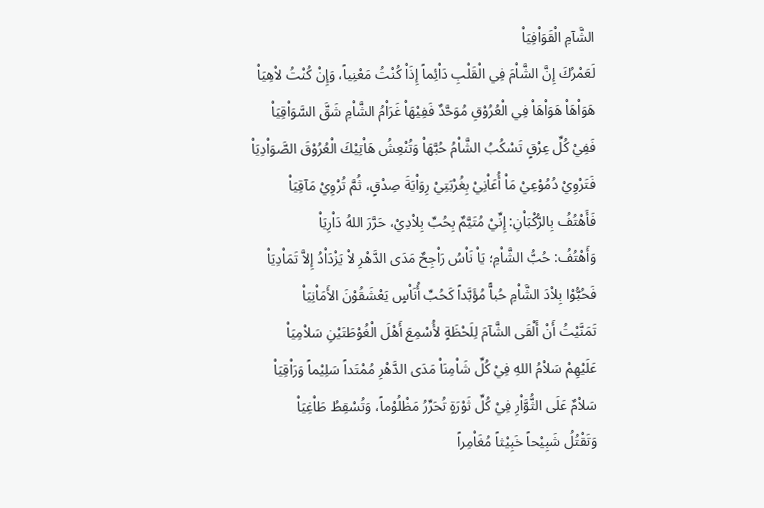الشَّآمِ الْقَوَاْفِيَاْ
لَعَمْرُكَ إِنَّ الشَّاْمَ فِي الْقَلْبِ دَاْئِماً إِذَاْ كُنْتُ مَعْنِياً، وَإِنْ كُنْتُ لاْهِيَاْ
هَوَاْهَاْ هَوَاْهَاْ فِي الْعُرُوْقِ مُوَحَّدٌ فَفِيْهَاْ غَرَاْمُ الشَّاْمِ شَقَّ السَّوَاْقِيَاْ
فَفِيْ كُلِّ عِرْقٍ تَسْكُبُ الشَّاْمُ حُبَّهَاْ وَتُنْعِشُ هَاْتِيْكَ الْعُرُوْقَ الصَّوَاْدِيَاْ
فَتَرْوِيْ دُمُوْعِيْ مَاْ أُعَاْنِيْ بِغُرْبَتِيْ رِوَاْيَةَ صِدْقٍ، ثُمَّ تُرْوِيْ مَآقِيَاْ
فَأَهْتُفُ بِالرُّكْبَاْنِ: إِنِّيْ مُتَيَّمٌ بِحُبِّ بِلاْدِيْ، حَرَّرَ اللهُ دَاْرِيَاْ
وَأَهْتُفُ: حُبُّ الشَّاْمِ؛ يَاْ نَاْسُ رَاْجِحٌ مَدَى الدَّهْرِ لاْ يَزْدَاْدُ إِلاَّ تَمَاْدِيَاْ
فَحُبُّوْا بِلاْدَ الشَّاْمِ حُباًّ مُؤَبَّداً كَحُبِّ أُنَاْسٍ يَعْشَقُوْنَ الأَمَاْنِيَاْ
تَمَنَّيْتُ أَنْ أَلْقَى الشَّآمَ لِلَحْظَةٍ لأُسْمِعَ أَهْلَ الْغُوْطَتَيْنِ سَلاْمِيَاْ
عَلَيْهِمْ سَلاْمُ اللهِ فِيْ كُلِّ شَاْمِنَاْ مَدَى الدَّهْرِ مُمْتَداً سَلِيْماً وَرَاْقِيَاْ
سَلاْمٌ عَلَى الثُّوَّاْرِ فِيْ كُلِّ ثَوْرَةٍ تُحَرِّرُ مَظْلُوْماً، وَتُسْقِطُ طَاْغِيَاْ
وَتَقْتُلُ شَبِيْحاً خَبِيْثاً مُغَاْمِراً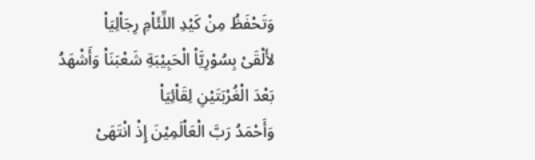وَتَحْفَظُ مِنْ كَيْدِ اللِّئَاْمِ رِجَاْلِيَاْ
لأَلْقَىْ بِسُوْرِيَّاْ الْحَبِيْبَةِ شَعْبَنَاْ وَأَشْهَدُ بَعْدَ الْغُرْبَتَيْنِ لِقَاْئِيَاْ
وَأَحْمَدُ رَبَّ الْعَاْلَمِيْنَ إِذْ انْتَهَىْ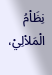نِظَاْمُ الْمَلاْلِيْ،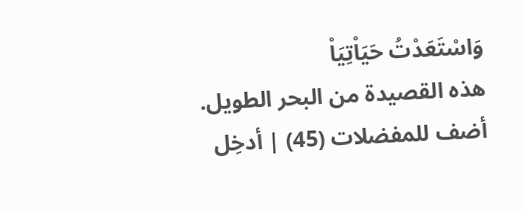وَاسْتَعَدْتُ حَيَاْتِيَاْ
هذه القصيدة من البحر الطويل.
أضف للمفضلات (45) | أدخِل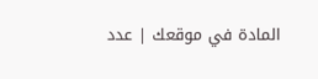المادة في موقعك | عدد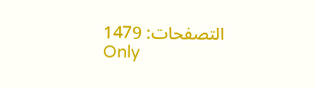التصفحات: 1479
Only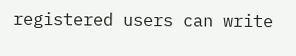registered users can write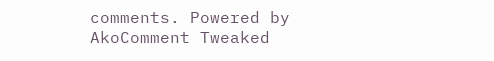comments. Powered by AkoComment Tweaked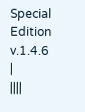Special Edition v.1.4.6 |
||||